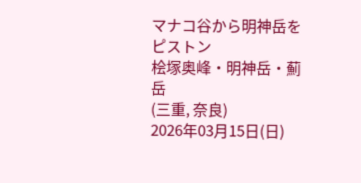マナコ谷から明神岳をピストン
桧塚奥峰・明神岳・薊岳
(三重, 奈良)
2026年03月15日(日)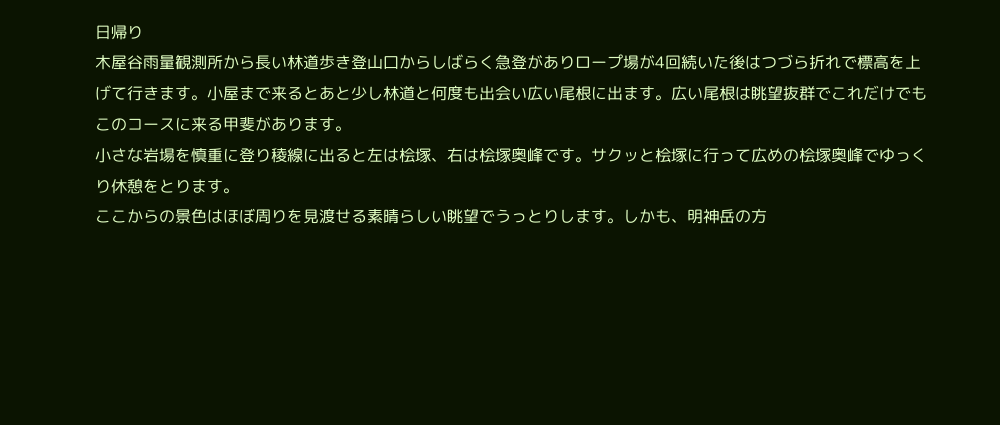日帰り
木屋谷雨量観測所から長い林道歩き登山口からしばらく急登がありロープ場が4回続いた後はつづら折れで標高を上げて行きます。小屋まで来るとあと少し林道と何度も出会い広い尾根に出ます。広い尾根は眺望抜群でこれだけでもこのコースに来る甲斐があります。
小さな岩場を慎重に登り稜線に出ると左は桧塚、右は桧塚奥峰です。サクッと桧塚に行って広めの桧塚奥峰でゆっくり休憩をとります。
ここからの景色はほぼ周りを見渡せる素晴らしい眺望でうっとりします。しかも、明神岳の方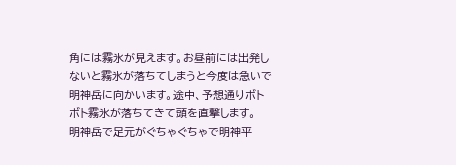角には霧氷が見えます。お昼前には出発しないと霧氷が落ちてしまうと今度は急いで明神岳に向かいます。途中、予想通りボトボト霧氷が落ちてきて頭を直撃します。
明神岳で足元がぐちゃぐちゃで明神平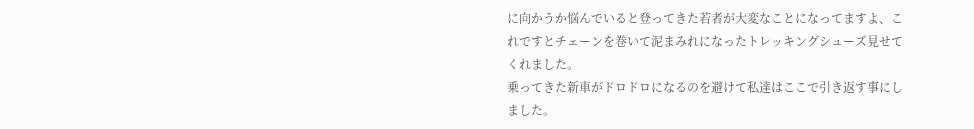に向かうか悩んでいると登ってきた若者が大変なことになってますよ、これですとチェーンを巻いて泥まみれになったトレッキングシューズ見せてくれました。
乗ってきた新車がドロドロになるのを避けて私達はここで引き返す事にしました。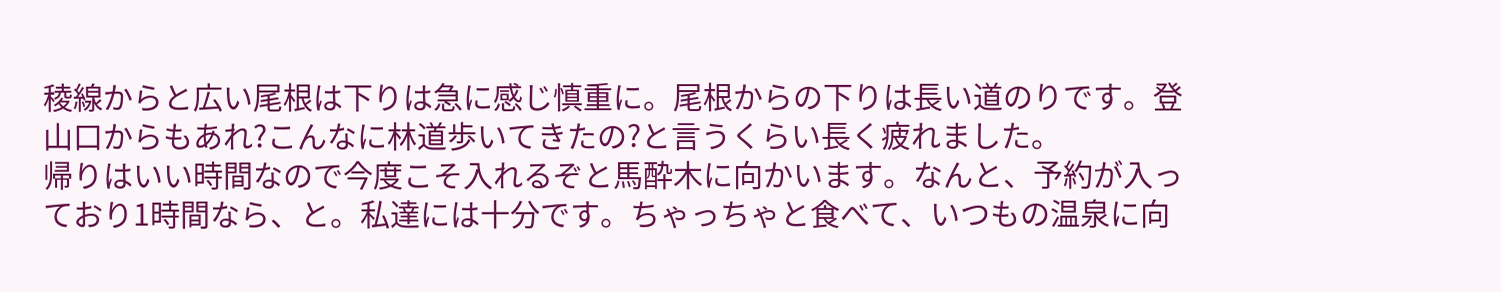稜線からと広い尾根は下りは急に感じ慎重に。尾根からの下りは長い道のりです。登山口からもあれ?こんなに林道歩いてきたの?と言うくらい長く疲れました。
帰りはいい時間なので今度こそ入れるぞと馬酔木に向かいます。なんと、予約が入っており1時間なら、と。私達には十分です。ちゃっちゃと食べて、いつもの温泉に向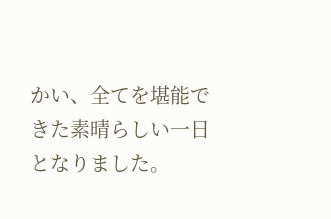かい、全てを堪能できた素晴らしい一日となりました。